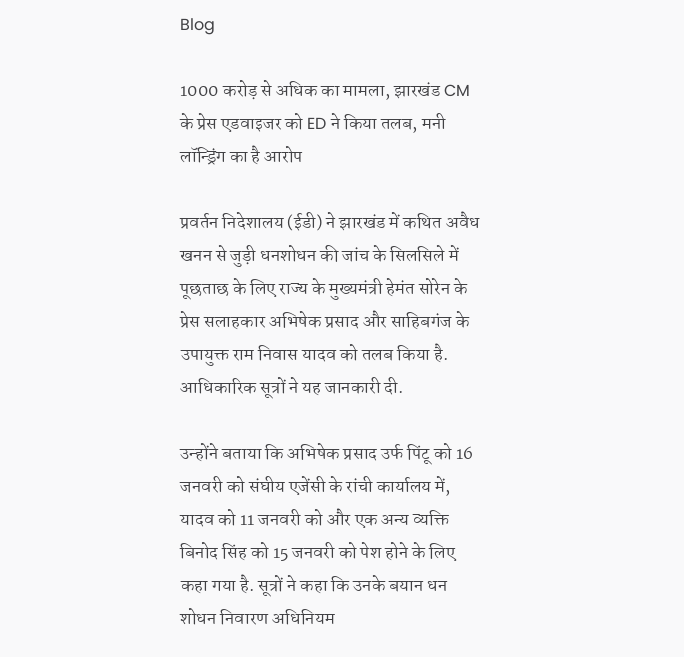Blog

1000 करोड़ से अधिक का मामला, झारखंड CM के प्रेस एडवाइजर को ED ने किया तलब, मनी लॉन्ड्रिंग का है आरोप

प्रवर्तन निदेशालय (ईडी) ने झारखंड में कथित अवैध खनन से जुड़ी धनशोधन की जांच के सिलसिले में पूछताछ के लिए राज्य के मुख्यमंत्री हेमंत सोरेन के प्रेस सलाहकार अभिषेक प्रसाद और साहिबगंज के उपायुक्त राम निवास यादव को तलब किया है. आधिकारिक सूत्रों ने यह जानकारी दी.

उन्होंने बताया कि अभिषेक प्रसाद उर्फ पिंटू को 16 जनवरी को संघीय एजेंसी के रांची कार्यालय में, यादव को 11 जनवरी को और एक अन्य व्यक्ति बिनोद सिंह को 15 जनवरी को पेश होने के लिए कहा गया है. सूत्रों ने कहा कि उनके बयान धन शोधन निवारण अधिनियम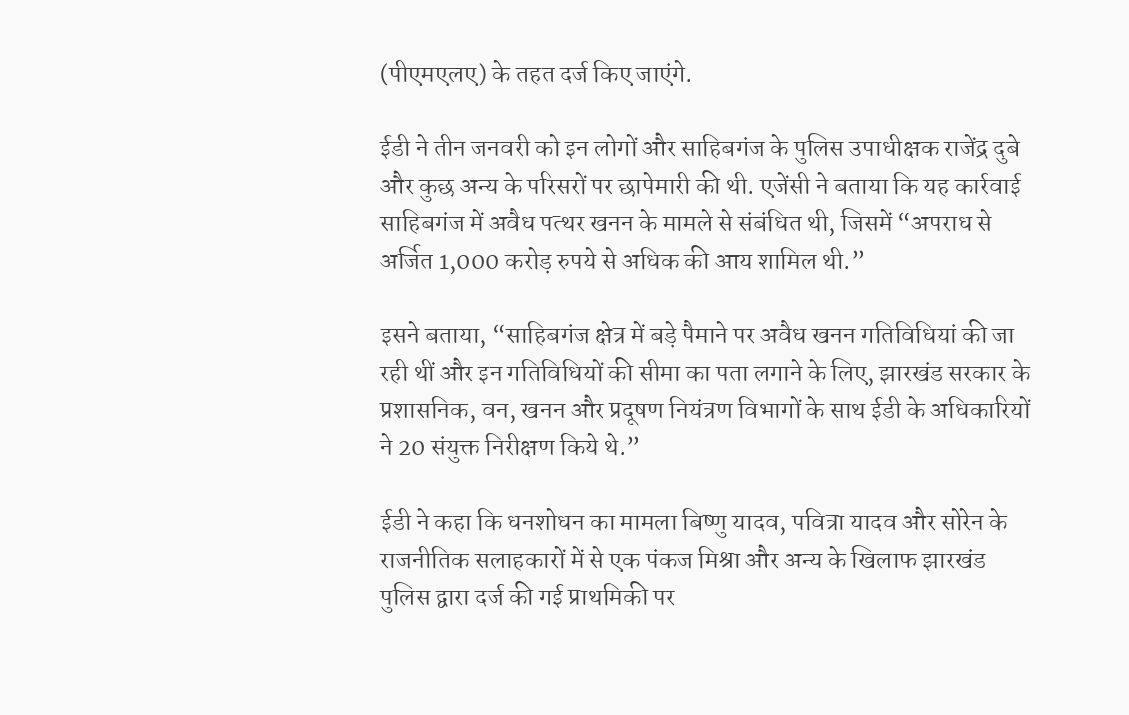(पीएमएलए) के तहत दर्ज किए जाएंगे.

ईडी ने तीन जनवरी को इन लोगों और साहिबगंज के पुलिस उपाधीक्षक राजेंद्र दुबे और कुछ अन्य के परिसरों पर छापेमारी की थी. एजेंसी ने बताया कि यह कार्रवाई साहिबगंज में अवैध पत्थर खनन के मामले से संबंधित थी, जिसमें “अपराध से अर्जित 1,000 करोड़ रुपये से अधिक की आय शामिल थी.”

इसने बताया, “साहिबगंज क्षेत्र में बड़े पैमाने पर अवैध खनन गतिविधियां की जा रही थीं और इन गतिविधियों की सीमा का पता लगाने के लिए, झारखंड सरकार के प्रशासनिक, वन, खनन और प्रदूषण नियंत्रण विभागों के साथ ईडी के अधिकारियों ने 20 संयुक्त निरीक्षण किये थे.”

ईडी ने कहा कि धनशोधन का मामला बिष्णु यादव, पवित्रा यादव और सोरेन के राजनीतिक सलाहकारों में से एक पंकज मिश्रा और अन्य के खिलाफ झारखंड पुलिस द्वारा दर्ज की गई प्राथमिकी पर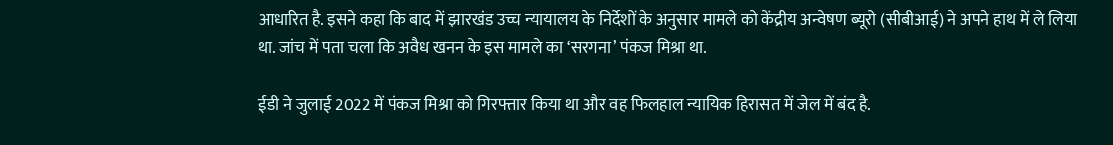आधारित है. इसने कहा कि बाद में झारखंड उच्च न्यायालय के निर्देशों के अनुसार मामले को केंद्रीय अन्वेषण ब्यूरो (सीबीआई) ने अपने हाथ में ले लिया था. जांच में पता चला कि अवैध खनन के इस मामले का ‘सरगना’ पंकज मिश्रा था.

ईडी ने जुलाई 2022 में पंकज मिश्रा को गिरफ्तार किया था और वह फिलहाल न्यायिक हिरासत में जेल में बंद है.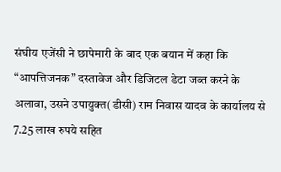संघीय एजेंसी ने छापेमारी के बाद एक बयान में कहा कि “आपत्तिजनक” दस्तावेज और डिजिटल डेटा जब्त करने के अलावा, उसने उपायुक्त(डीसी) राम निवास यादव के कार्यालय से 7.25 लाख रुपये सहित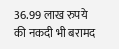36.99 लाख रुपये की नकदी भी बरामद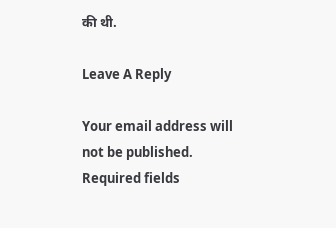की थी.

Leave A Reply

Your email address will not be published. Required fields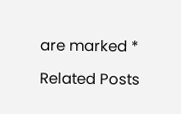are marked *

Related Posts